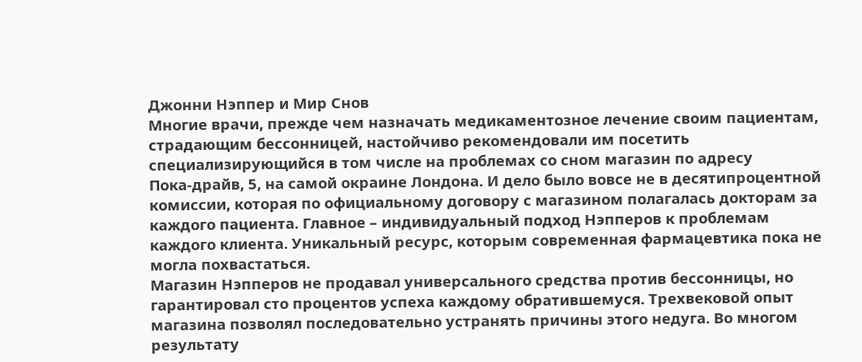Джонни Нэппер и Мир Снов
Многие врачи, прежде чем назначать медикаментозное лечение своим пациентам, страдающим бессонницей, настойчиво рекомендовали им посетить специализирующийся в том числе на проблемах со сном магазин по адресу Пока‑драйв, 5, на самой окраине Лондона. И дело было вовсе не в десятипроцентной комиссии, которая по официальному договору с магазином полагалась докторам за каждого пациента. Главное – индивидуальный подход Нэпперов к проблемам каждого клиента. Уникальный ресурс, которым современная фармацевтика пока не могла похвастаться.
Магазин Нэпперов не продавал универсального средства против бессонницы, но гарантировал сто процентов успеха каждому обратившемуся. Трехвековой опыт магазина позволял последовательно устранять причины этого недуга. Во многом результату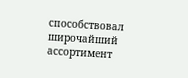способствовал широчайший ассортимент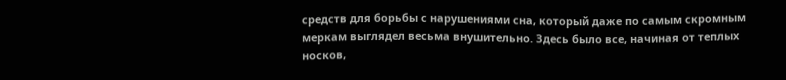средств для борьбы с нарушениями сна, который даже по самым скромным меркам выглядел весьма внушительно. Здесь было все, начиная от теплых носков,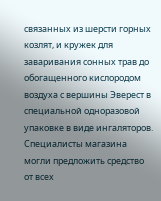связанных из шерсти горных козлят, и кружек для заваривания сонных трав до обогащенного кислородом воздуха с вершины Эверест в специальной одноразовой упаковке в виде ингаляторов.
Специалисты магазина могли предложить средство от всех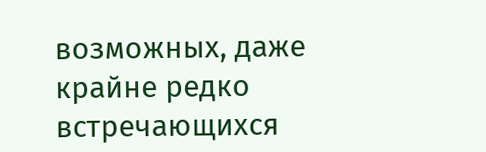возможных, даже крайне редко встречающихся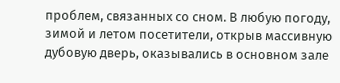проблем, связанных со сном. В любую погоду, зимой и летом посетители, открыв массивную дубовую дверь, оказывались в основном зале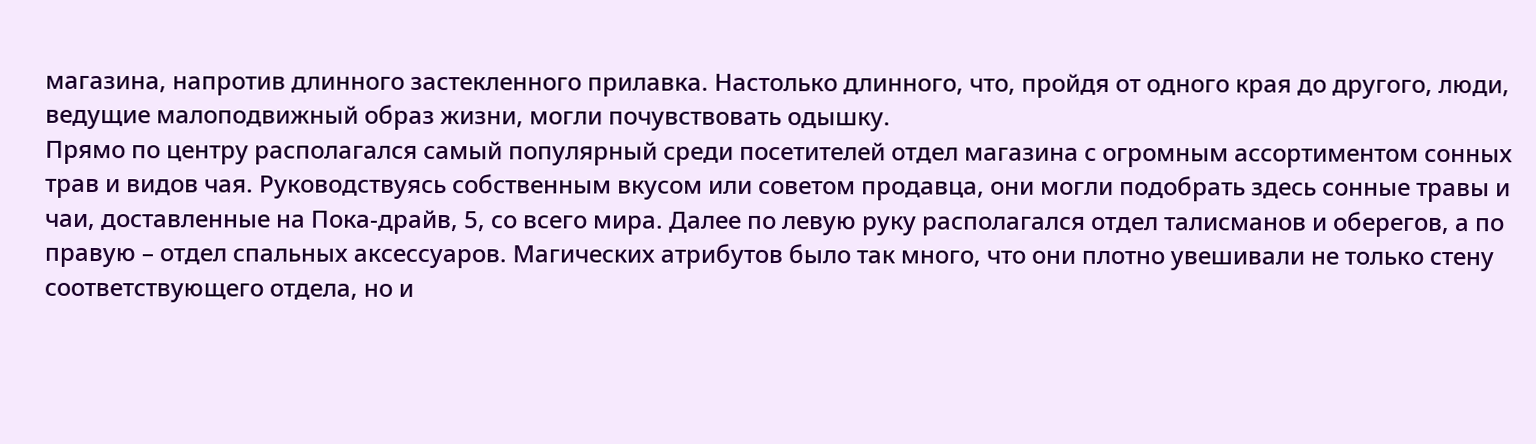магазина, напротив длинного застекленного прилавка. Настолько длинного, что, пройдя от одного края до другого, люди, ведущие малоподвижный образ жизни, могли почувствовать одышку.
Прямо по центру располагался самый популярный среди посетителей отдел магазина с огромным ассортиментом сонных трав и видов чая. Руководствуясь собственным вкусом или советом продавца, они могли подобрать здесь сонные травы и чаи, доставленные на Пока‑драйв, 5, со всего мира. Далее по левую руку располагался отдел талисманов и оберегов, а по правую – отдел спальных аксессуаров. Магических атрибутов было так много, что они плотно увешивали не только стену соответствующего отдела, но и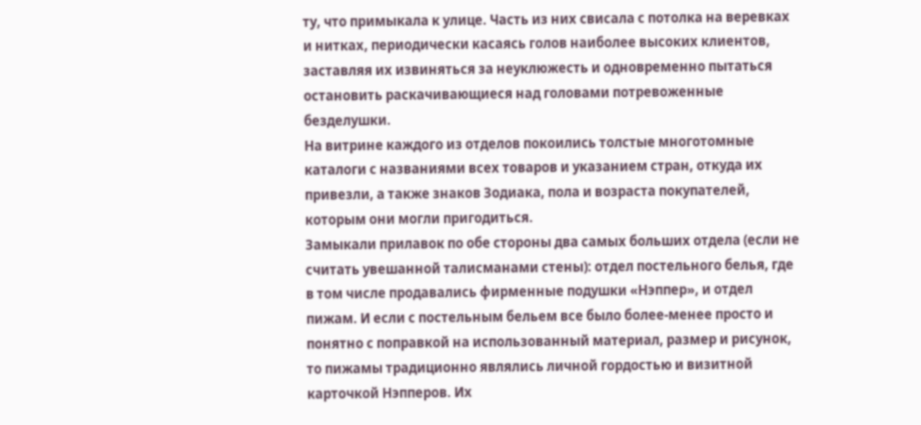ту, что примыкала к улице. Часть из них свисала с потолка на веревках и нитках, периодически касаясь голов наиболее высоких клиентов, заставляя их извиняться за неуклюжесть и одновременно пытаться остановить раскачивающиеся над головами потревоженные безделушки.
На витрине каждого из отделов покоились толстые многотомные каталоги с названиями всех товаров и указанием стран, откуда их привезли, а также знаков Зодиака, пола и возраста покупателей, которым они могли пригодиться.
Замыкали прилавок по обе стороны два самых больших отдела (если не считать увешанной талисманами стены): отдел постельного белья, где в том числе продавались фирменные подушки «Нэппер», и отдел пижам. И если с постельным бельем все было более‑менее просто и понятно с поправкой на использованный материал, размер и рисунок, то пижамы традиционно являлись личной гордостью и визитной карточкой Нэпперов. Их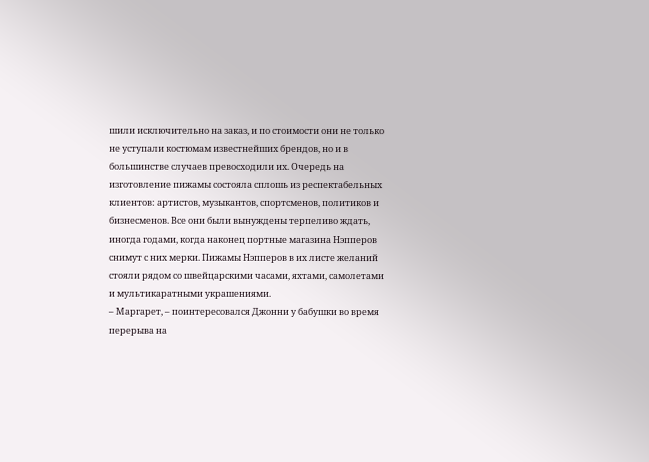шили исключительно на заказ, и по стоимости они не только не уступали костюмам известнейших брендов, но и в большинстве случаев превосходили их. Очередь на изготовление пижамы состояла сплошь из респектабельных клиентов: артистов, музыкантов, спортсменов, политиков и бизнесменов. Все они были вынуждены терпеливо ждать, иногда годами, когда наконец портные магазина Нэпперов снимут с них мерки. Пижамы Нэпперов в их листе желаний стояли рядом со швейцарскими часами, яхтами, самолетами и мультикаратными украшениями.
– Маргарет, – поинтересовался Джонни у бабушки во время перерыва на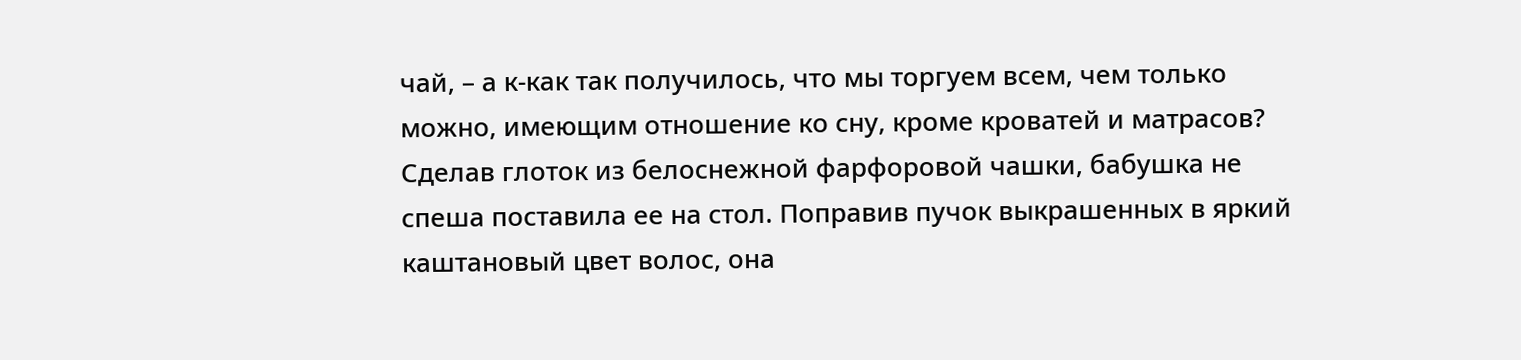чай, – а к‑как так получилось, что мы торгуем всем, чем только можно, имеющим отношение ко сну, кроме кроватей и матрасов?
Сделав глоток из белоснежной фарфоровой чашки, бабушка не спеша поставила ее на стол. Поправив пучок выкрашенных в яркий каштановый цвет волос, она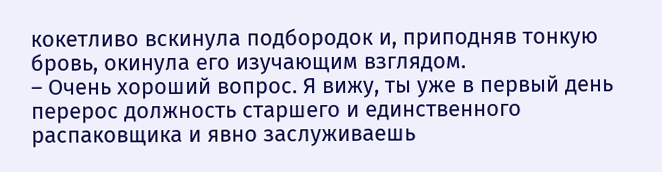кокетливо вскинула подбородок и, приподняв тонкую бровь, окинула его изучающим взглядом.
– Очень хороший вопрос. Я вижу, ты уже в первый день перерос должность старшего и единственного распаковщика и явно заслуживаешь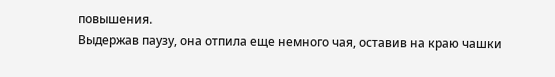повышения.
Выдержав паузу, она отпила еще немного чая, оставив на краю чашки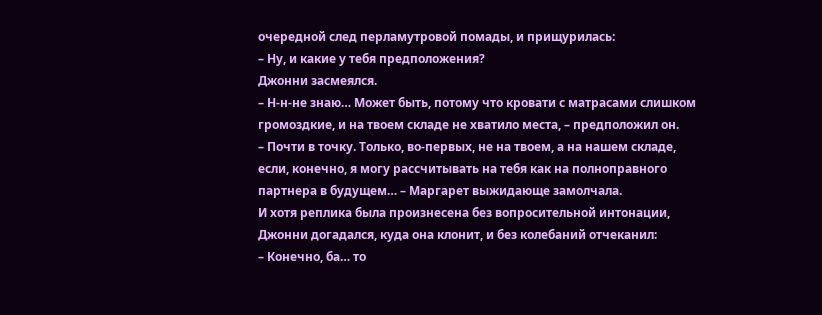очередной след перламутровой помады, и прищурилась:
– Ну, и какие у тебя предположения?
Джонни засмеялся.
– Н‑н‑не знаю… Может быть, потому что кровати с матрасами слишком громоздкие, и на твоем складе не хватило места, – предположил он.
– Почти в точку. Только, во‑первых, не на твоем, а на нашем складе, если, конечно, я могу рассчитывать на тебя как на полноправного партнера в будущем… – Маргарет выжидающе замолчала.
И хотя реплика была произнесена без вопросительной интонации, Джонни догадался, куда она клонит, и без колебаний отчеканил:
– Конечно, ба… то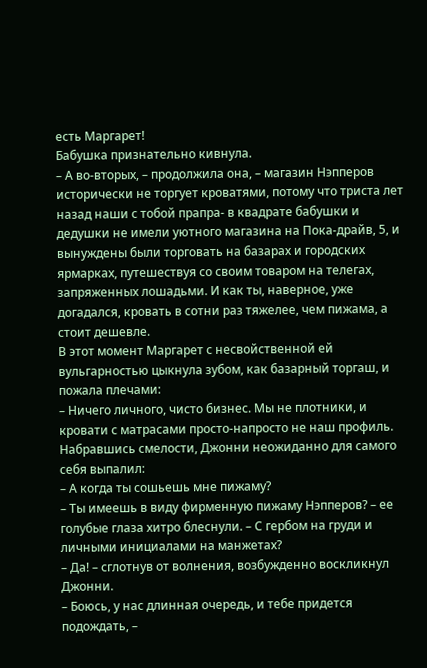есть Маргарет!
Бабушка признательно кивнула.
– А во‑вторых, – продолжила она, – магазин Нэпперов исторически не торгует кроватями, потому что триста лет назад наши с тобой прапра‑ в квадрате бабушки и дедушки не имели уютного магазина на Пока‑драйв, 5, и вынуждены были торговать на базарах и городских ярмарках, путешествуя со своим товаром на телегах, запряженных лошадьми. И как ты, наверное, уже догадался, кровать в сотни раз тяжелее, чем пижама, а стоит дешевле.
В этот момент Маргарет с несвойственной ей вульгарностью цыкнула зубом, как базарный торгаш, и пожала плечами:
– Ничего личного, чисто бизнес. Мы не плотники, и кровати с матрасами просто‑напросто не наш профиль.
Набравшись смелости, Джонни неожиданно для самого себя выпалил:
– А когда ты сошьешь мне пижаму?
– Ты имеешь в виду фирменную пижаму Нэпперов? – ее голубые глаза хитро блеснули. – С гербом на груди и личными инициалами на манжетах?
– Да! – сглотнув от волнения, возбужденно воскликнул Джонни.
– Боюсь, у нас длинная очередь, и тебе придется подождать, –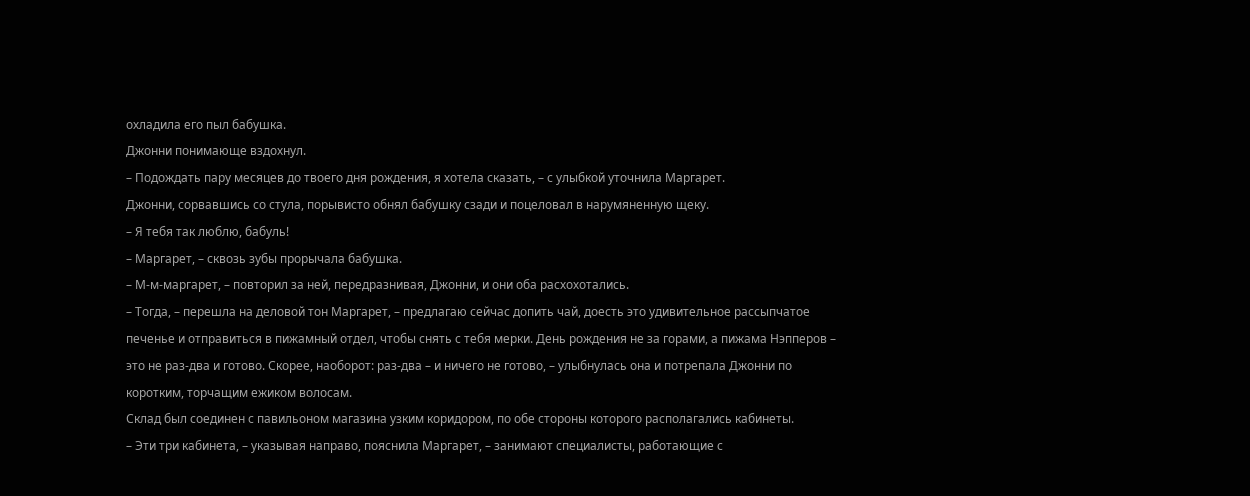охладила его пыл бабушка.
Джонни понимающе вздохнул.
– Подождать пару месяцев до твоего дня рождения, я хотела сказать, – с улыбкой уточнила Маргарет.
Джонни, сорвавшись со стула, порывисто обнял бабушку сзади и поцеловал в нарумяненную щеку.
– Я тебя так люблю, бабуль!
– Маргарет, – сквозь зубы прорычала бабушка.
– М‑м‑маргарет, – повторил за ней, передразнивая, Джонни, и они оба расхохотались.
– Тогда, – перешла на деловой тон Маргарет, – предлагаю сейчас допить чай, доесть это удивительное рассыпчатое печенье и отправиться в пижамный отдел, чтобы снять с тебя мерки. День рождения не за горами, а пижама Нэпперов – это не раз‑два и готово. Скорее, наоборот: раз‑два – и ничего не готово, – улыбнулась она и потрепала Джонни по коротким, торчащим ежиком волосам.
Склад был соединен с павильоном магазина узким коридором, по обе стороны которого располагались кабинеты.
– Эти три кабинета, – указывая направо, пояснила Маргарет, – занимают специалисты, работающие с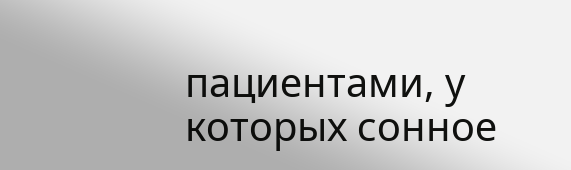пациентами, у которых сонное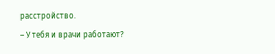расстройство.
– У тебя и врачи работают?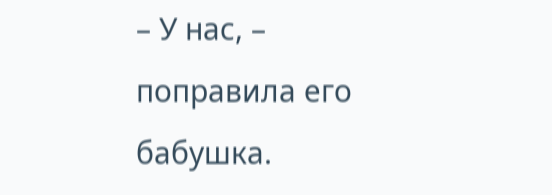– У нас, – поправила его бабушка.